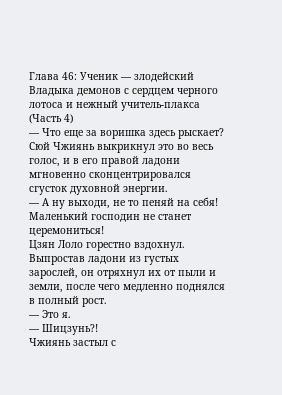Глава 46: Ученик — злодейский Владыка демонов с сердцем черного лотоса и нежный учитель-плакса (Часть 4)
— Что еще за воришка здесь рыскает?
Сюй Чжиянь выкрикнул это во весь голос, и в его правой ладони мгновенно сконцентрировался сгусток духовной энергии.
— А ну выходи, не то пеняй на себя! Маленький господин не станет церемониться!
Цзян Лоло горестно вздохнул.
Выпростав ладони из густых зарослей, он отряхнул их от пыли и земли, после чего медленно поднялся в полный рост.
— Это я.
— Шицзунь?!
Чжиянь застыл с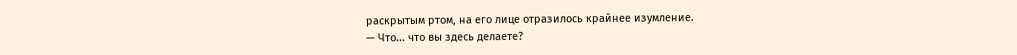раскрытым ртом, на его лице отразилось крайнее изумление.
— Что... что вы здесь делаете?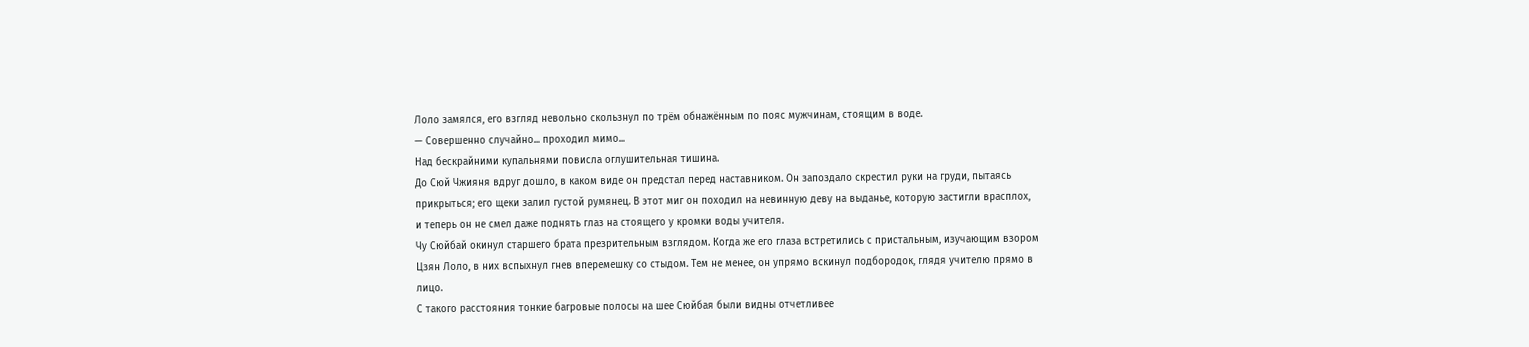Лоло замялся, его взгляд невольно скользнул по трём обнажённым по пояс мужчинам, стоящим в воде.
— Совершенно случайно... проходил мимо...
Над бескрайними купальнями повисла оглушительная тишина.
До Сюй Чжияня вдруг дошло, в каком виде он предстал перед наставником. Он запоздало скрестил руки на груди, пытаясь прикрыться; его щеки залил густой румянец. В этот миг он походил на невинную деву на выданье, которую застигли врасплох, и теперь он не смел даже поднять глаз на стоящего у кромки воды учителя.
Чу Сюйбай окинул старшего брата презрительным взглядом. Когда же его глаза встретились с пристальным, изучающим взором Цзян Лоло, в них вспыхнул гнев вперемешку со стыдом. Тем не менее, он упрямо вскинул подбородок, глядя учителю прямо в лицо.
С такого расстояния тонкие багровые полосы на шее Сюйбая были видны отчетливее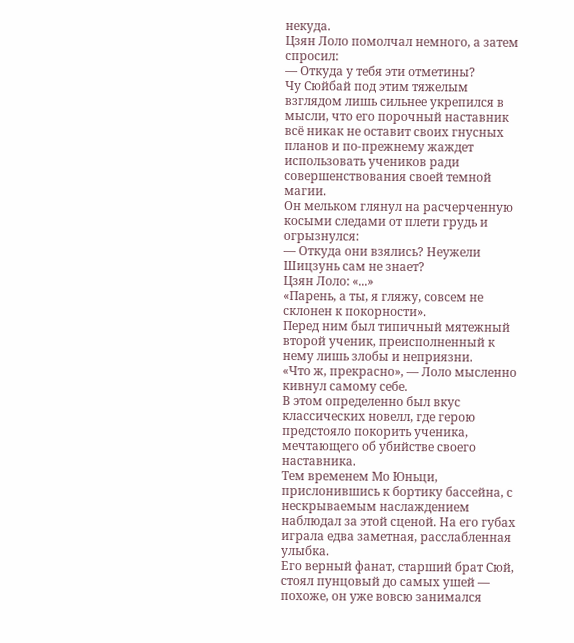некуда.
Цзян Лоло помолчал немного, а затем спросил:
— Откуда у тебя эти отметины?
Чу Сюйбай под этим тяжелым взглядом лишь сильнее укрепился в мысли, что его порочный наставник всё никак не оставит своих гнусных планов и по-прежнему жаждет использовать учеников ради совершенствования своей темной магии.
Он мельком глянул на расчерченную косыми следами от плети грудь и огрызнулся:
— Откуда они взялись? Неужели Шицзунь сам не знает?
Цзян Лоло: «...»
«Парень, а ты, я гляжу, совсем не склонен к покорности».
Перед ним был типичный мятежный второй ученик, преисполненный к нему лишь злобы и неприязни.
«Что ж, прекрасно», — Лоло мысленно кивнул самому себе.
В этом определенно был вкус классических новелл, где герою предстояло покорить ученика, мечтающего об убийстве своего наставника.
Тем временем Мо Юньци, прислонившись к бортику бассейна, с нескрываемым наслаждением наблюдал за этой сценой. На его губах играла едва заметная, расслабленная улыбка.
Его верный фанат, старший брат Сюй, стоял пунцовый до самых ушей — похоже, он уже вовсю занимался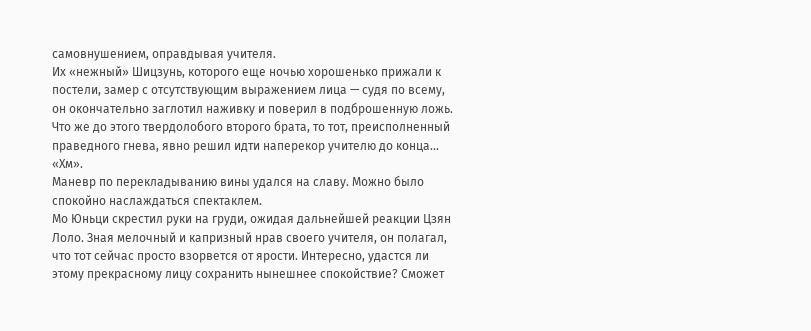самовнушением, оправдывая учителя.
Их «нежный» Шицзунь, которого еще ночью хорошенько прижали к постели, замер с отсутствующим выражением лица — судя по всему, он окончательно заглотил наживку и поверил в подброшенную ложь.
Что же до этого твердолобого второго брата, то тот, преисполненный праведного гнева, явно решил идти наперекор учителю до конца...
«Хм».
Маневр по перекладыванию вины удался на славу. Можно было спокойно наслаждаться спектаклем.
Мо Юньци скрестил руки на груди, ожидая дальнейшей реакции Цзян Лоло. Зная мелочный и капризный нрав своего учителя, он полагал, что тот сейчас просто взорвется от ярости. Интересно, удастся ли этому прекрасному лицу сохранить нынешнее спокойствие? Сможет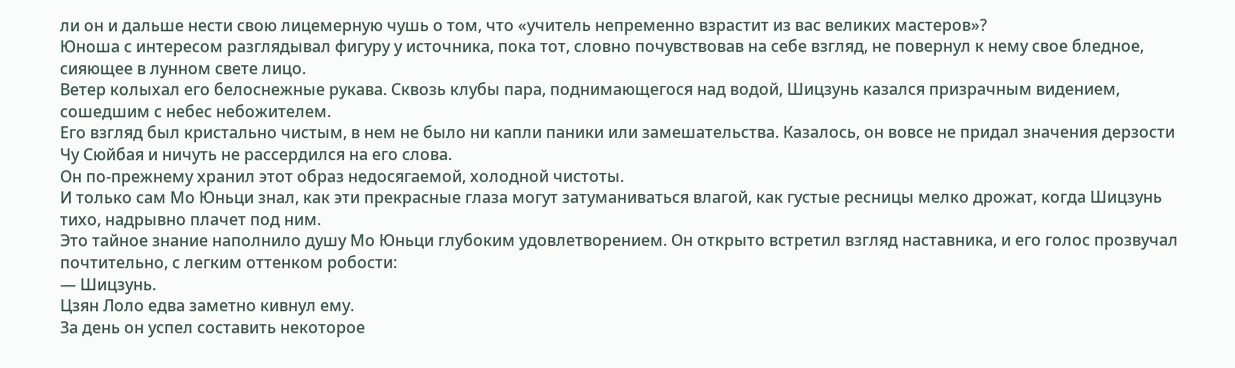ли он и дальше нести свою лицемерную чушь о том, что «учитель непременно взрастит из вас великих мастеров»?
Юноша с интересом разглядывал фигуру у источника, пока тот, словно почувствовав на себе взгляд, не повернул к нему свое бледное, сияющее в лунном свете лицо.
Ветер колыхал его белоснежные рукава. Сквозь клубы пара, поднимающегося над водой, Шицзунь казался призрачным видением, сошедшим с небес небожителем.
Его взгляд был кристально чистым, в нем не было ни капли паники или замешательства. Казалось, он вовсе не придал значения дерзости Чу Сюйбая и ничуть не рассердился на его слова.
Он по-прежнему хранил этот образ недосягаемой, холодной чистоты.
И только сам Мо Юньци знал, как эти прекрасные глаза могут затуманиваться влагой, как густые ресницы мелко дрожат, когда Шицзунь тихо, надрывно плачет под ним.
Это тайное знание наполнило душу Мо Юньци глубоким удовлетворением. Он открыто встретил взгляд наставника, и его голос прозвучал почтительно, с легким оттенком робости:
— Шицзунь.
Цзян Лоло едва заметно кивнул ему.
За день он успел составить некоторое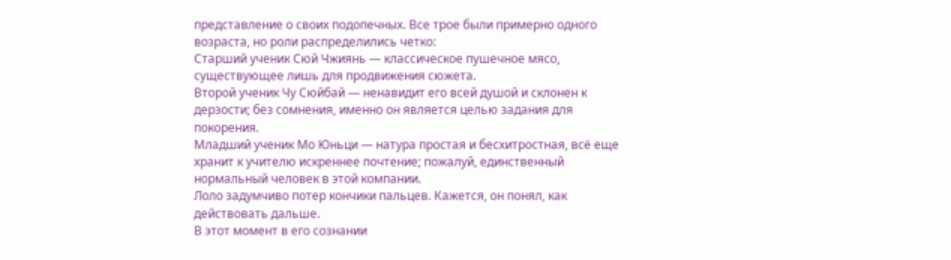представление о своих подопечных. Все трое были примерно одного возраста, но роли распределились четко:
Старший ученик Сюй Чжиянь — классическое пушечное мясо, существующее лишь для продвижения сюжета.
Второй ученик Чу Сюйбай — ненавидит его всей душой и склонен к дерзости; без сомнения, именно он является целью задания для покорения.
Младший ученик Мо Юньци — натура простая и бесхитростная, всё еще хранит к учителю искреннее почтение; пожалуй, единственный нормальный человек в этой компании.
Лоло задумчиво потер кончики пальцев. Кажется, он понял, как действовать дальше.
В этот момент в его сознании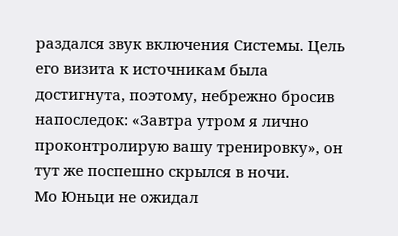раздался звук включения Системы. Цель его визита к источникам была достигнута, поэтому, небрежно бросив напоследок: «Завтра утром я лично проконтролирую вашу тренировку», он тут же поспешно скрылся в ночи.
Мо Юньци не ожидал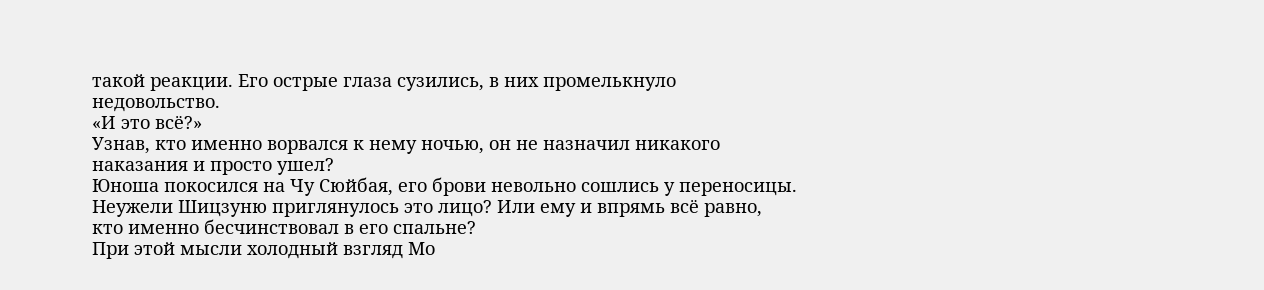такой реакции. Его острые глаза сузились, в них промелькнуло недовольство.
«И это всё?»
Узнав, кто именно ворвался к нему ночью, он не назначил никакого наказания и просто ушел?
Юноша покосился на Чу Сюйбая, его брови невольно сошлись у переносицы.
Неужели Шицзуню приглянулось это лицо? Или ему и впрямь всё равно, кто именно бесчинствовал в его спальне?
При этой мысли холодный взгляд Мо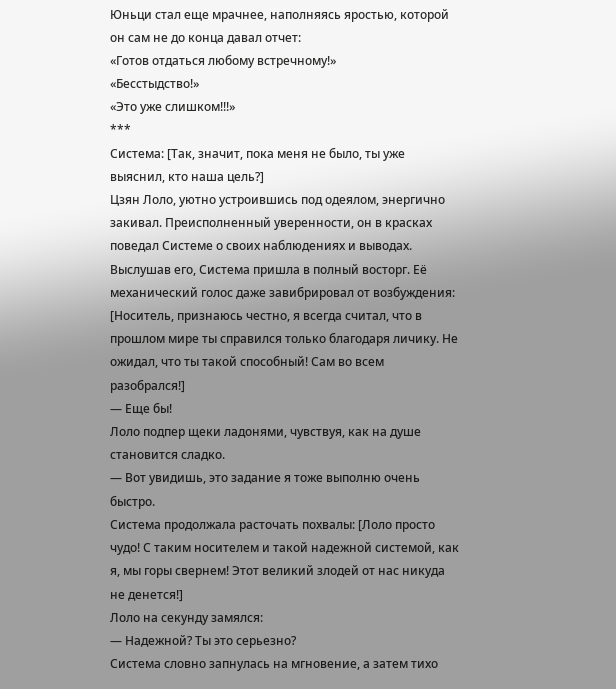Юньци стал еще мрачнее, наполняясь яростью, которой он сам не до конца давал отчет:
«Готов отдаться любому встречному!»
«Бесстыдство!»
«Это уже слишком!!!»
***
Система: [Так, значит, пока меня не было, ты уже выяснил, кто наша цель?]
Цзян Лоло, уютно устроившись под одеялом, энергично закивал. Преисполненный уверенности, он в красках поведал Системе о своих наблюдениях и выводах.
Выслушав его, Система пришла в полный восторг. Её механический голос даже завибрировал от возбуждения:
[Носитель, признаюсь честно, я всегда считал, что в прошлом мире ты справился только благодаря личику. Не ожидал, что ты такой способный! Сам во всем разобрался!]
— Еще бы!
Лоло подпер щеки ладонями, чувствуя, как на душе становится сладко.
— Вот увидишь, это задание я тоже выполню очень быстро.
Система продолжала расточать похвалы: [Лоло просто чудо! С таким носителем и такой надежной системой, как я, мы горы свернем! Этот великий злодей от нас никуда не денется!]
Лоло на секунду замялся:
— Надежной? Ты это серьезно?
Система словно запнулась на мгновение, а затем тихо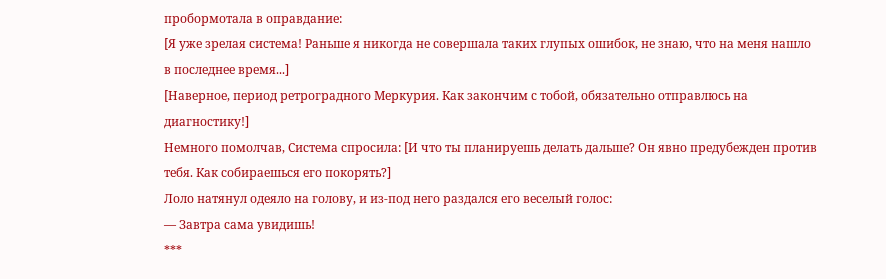пробормотала в оправдание:
[Я уже зрелая система! Раньше я никогда не совершала таких глупых ошибок, не знаю, что на меня нашло в последнее время...]
[Наверное, период ретроградного Меркурия. Как закончим с тобой, обязательно отправлюсь на диагностику!]
Немного помолчав, Система спросила: [И что ты планируешь делать дальше? Он явно предубежден против тебя. Как собираешься его покорять?]
Лоло натянул одеяло на голову, и из-под него раздался его веселый голос:
— Завтра сама увидишь!
***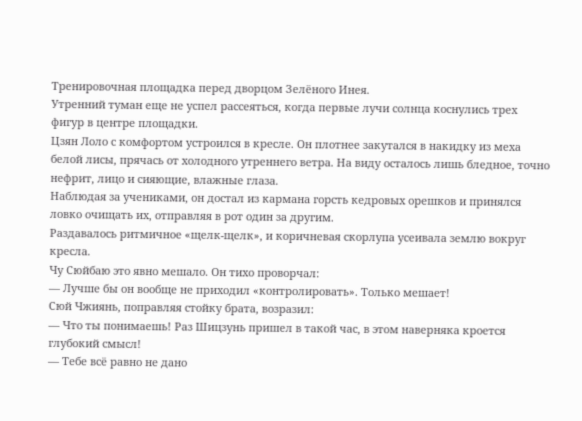Тренировочная площадка перед дворцом Зелёного Инея.
Утренний туман еще не успел рассеяться, когда первые лучи солнца коснулись трех фигур в центре площадки.
Цзян Лоло с комфортом устроился в кресле. Он плотнее закутался в накидку из меха белой лисы, прячась от холодного утреннего ветра. На виду осталось лишь бледное, точно нефрит, лицо и сияющие, влажные глаза.
Наблюдая за учениками, он достал из кармана горсть кедровых орешков и принялся ловко очищать их, отправляя в рот один за другим.
Раздавалось ритмичное «щелк-щелк», и коричневая скорлупа усеивала землю вокруг кресла.
Чу Сюйбаю это явно мешало. Он тихо проворчал:
— Лучше бы он вообще не приходил «контролировать». Только мешает!
Сюй Чжиянь, поправляя стойку брата, возразил:
— Что ты понимаешь! Раз Шицзунь пришел в такой час, в этом наверняка кроется глубокий смысл!
— Тебе всё равно не дано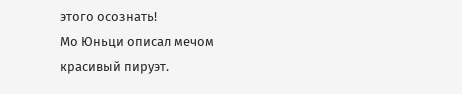этого осознать!
Мо Юньци описал мечом красивый пируэт.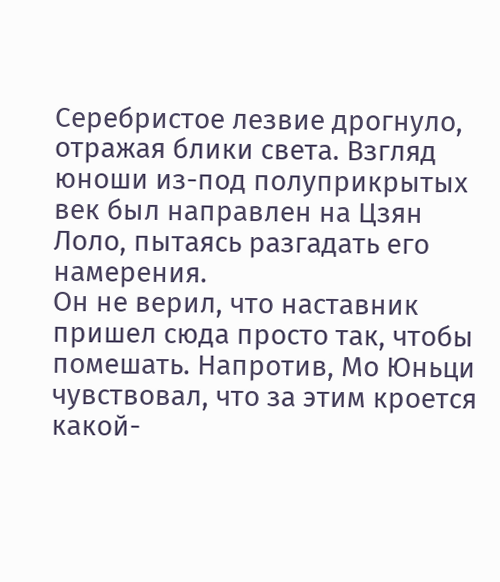Серебристое лезвие дрогнуло, отражая блики света. Взгляд юноши из-под полуприкрытых век был направлен на Цзян Лоло, пытаясь разгадать его намерения.
Он не верил, что наставник пришел сюда просто так, чтобы помешать. Напротив, Мо Юньци чувствовал, что за этим кроется какой-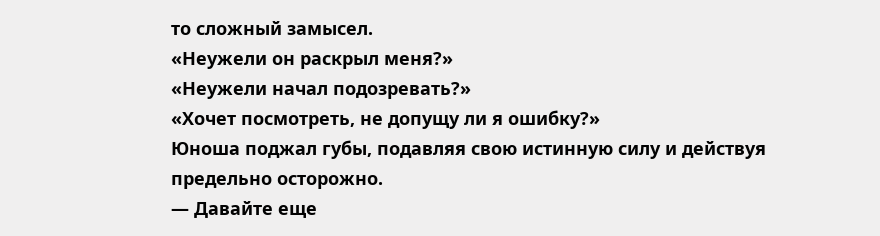то сложный замысел.
«Неужели он раскрыл меня?»
«Неужели начал подозревать?»
«Хочет посмотреть, не допущу ли я ошибку?»
Юноша поджал губы, подавляя свою истинную силу и действуя предельно осторожно.
— Давайте еще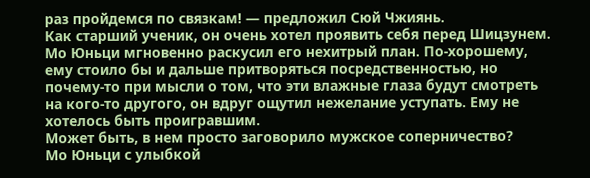раз пройдемся по связкам! — предложил Сюй Чжиянь.
Как старший ученик, он очень хотел проявить себя перед Шицзунем. Мо Юньци мгновенно раскусил его нехитрый план. По-хорошему, ему стоило бы и дальше притворяться посредственностью, но почему-то при мысли о том, что эти влажные глаза будут смотреть на кого-то другого, он вдруг ощутил нежелание уступать. Ему не хотелось быть проигравшим.
Может быть, в нем просто заговорило мужское соперничество?
Мо Юньци с улыбкой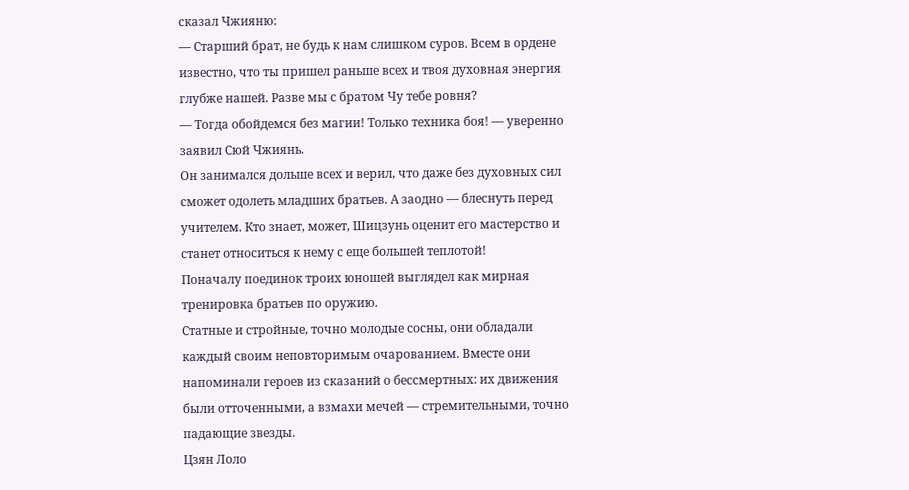сказал Чжияню:
— Старший брат, не будь к нам слишком суров. Всем в ордене известно, что ты пришел раньше всех и твоя духовная энергия глубже нашей. Разве мы с братом Чу тебе ровня?
— Тогда обойдемся без магии! Только техника боя! — уверенно заявил Сюй Чжиянь.
Он занимался дольше всех и верил, что даже без духовных сил сможет одолеть младших братьев. А заодно — блеснуть перед учителем. Кто знает, может, Шицзунь оценит его мастерство и станет относиться к нему с еще большей теплотой!
Поначалу поединок троих юношей выглядел как мирная тренировка братьев по оружию.
Статные и стройные, точно молодые сосны, они обладали каждый своим неповторимым очарованием. Вместе они напоминали героев из сказаний о бессмертных: их движения были отточенными, а взмахи мечей — стремительными, точно падающие звезды.
Цзян Лоло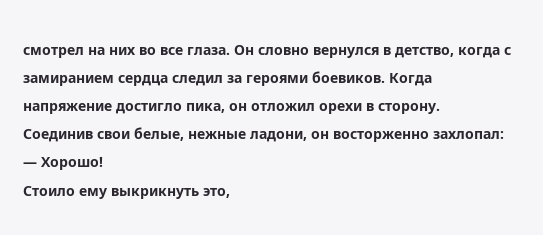смотрел на них во все глаза. Он словно вернулся в детство, когда с замиранием сердца следил за героями боевиков. Когда напряжение достигло пика, он отложил орехи в сторону.
Соединив свои белые, нежные ладони, он восторженно захлопал:
— Хорошо!
Стоило ему выкрикнуть это,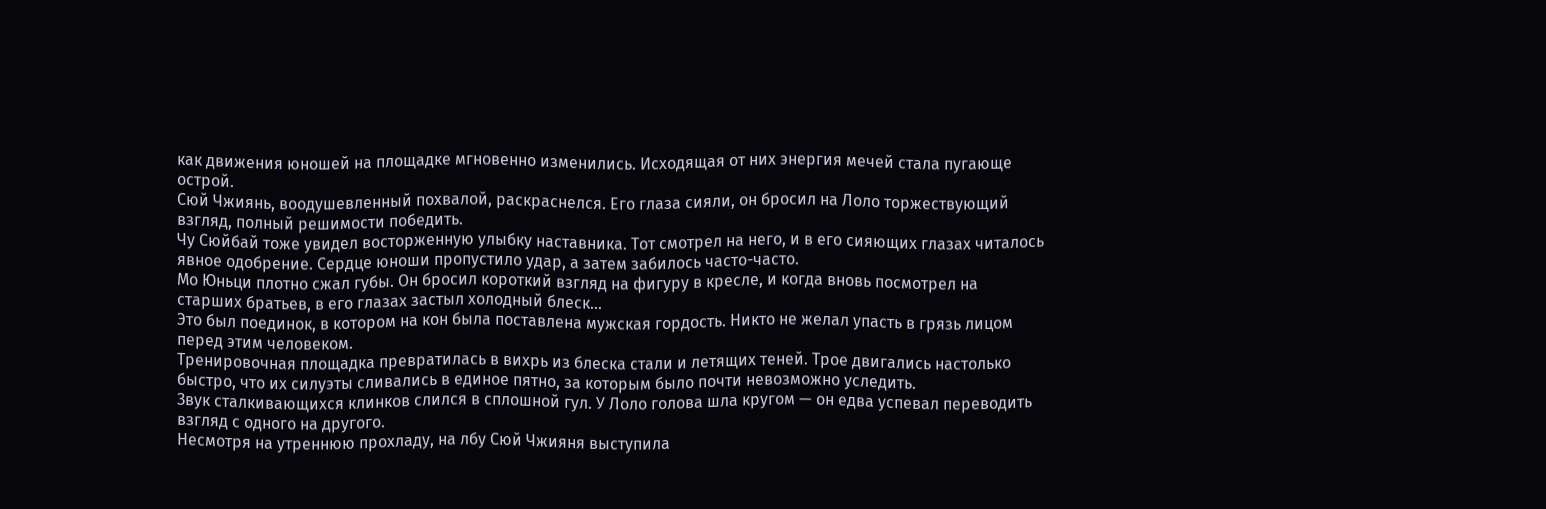как движения юношей на площадке мгновенно изменились. Исходящая от них энергия мечей стала пугающе острой.
Сюй Чжиянь, воодушевленный похвалой, раскраснелся. Его глаза сияли, он бросил на Лоло торжествующий взгляд, полный решимости победить.
Чу Сюйбай тоже увидел восторженную улыбку наставника. Тот смотрел на него, и в его сияющих глазах читалось явное одобрение. Сердце юноши пропустило удар, а затем забилось часто-часто.
Мо Юньци плотно сжал губы. Он бросил короткий взгляд на фигуру в кресле, и когда вновь посмотрел на старших братьев, в его глазах застыл холодный блеск...
Это был поединок, в котором на кон была поставлена мужская гордость. Никто не желал упасть в грязь лицом перед этим человеком.
Тренировочная площадка превратилась в вихрь из блеска стали и летящих теней. Трое двигались настолько быстро, что их силуэты сливались в единое пятно, за которым было почти невозможно уследить.
Звук сталкивающихся клинков слился в сплошной гул. У Лоло голова шла кругом — он едва успевал переводить взгляд с одного на другого.
Несмотря на утреннюю прохладу, на лбу Сюй Чжияня выступила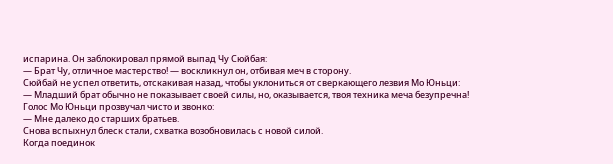испарина. Он заблокировал прямой выпад Чу Сюйбая:
— Брат Чу, отличное мастерство! — воскликнул он, отбивая меч в сторону.
Сюйбай не успел ответить, отскакивая назад, чтобы уклониться от сверкающего лезвия Мо Юньци:
— Младший брат обычно не показывает своей силы, но, оказывается, твоя техника меча безупречна!
Голос Мо Юньци прозвучал чисто и звонко:
— Мне далеко до старших братьев.
Снова вспыхнул блеск стали, схватка возобновилась с новой силой.
Когда поединок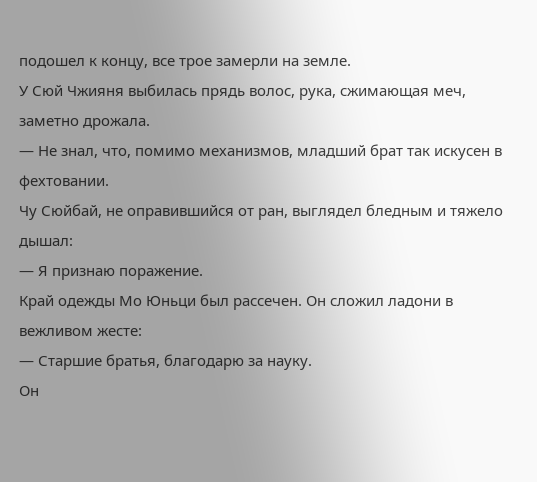подошел к концу, все трое замерли на земле.
У Сюй Чжияня выбилась прядь волос, рука, сжимающая меч, заметно дрожала.
— Не знал, что, помимо механизмов, младший брат так искусен в фехтовании.
Чу Сюйбай, не оправившийся от ран, выглядел бледным и тяжело дышал:
— Я признаю поражение.
Край одежды Мо Юньци был рассечен. Он сложил ладони в вежливом жесте:
— Старшие братья, благодарю за науку.
Он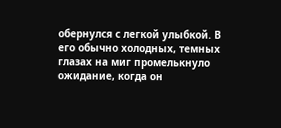обернулся с легкой улыбкой. В его обычно холодных, темных глазах на миг промелькнуло ожидание, когда он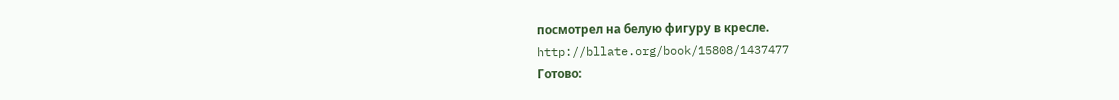посмотрел на белую фигуру в кресле.
http://bllate.org/book/15808/1437477
Готово: